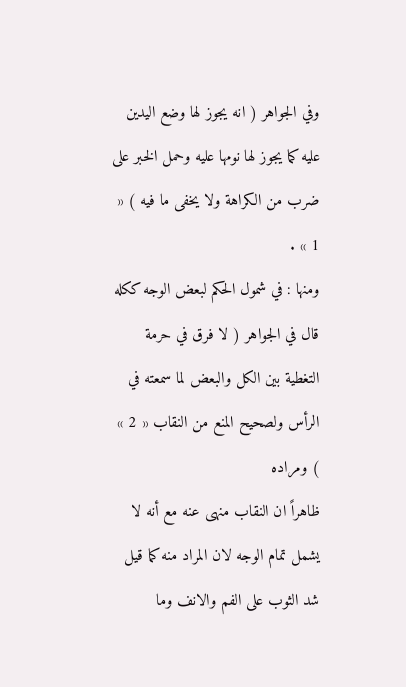وفي الجواهر ( انه يجوز لها وضع اليدين عليه كما يجوز لها نومها عليه وحمل الخبر على ضرب من الكراهة ولا يخفى ما فيه ) « 1 » .
ومنها : في شمول الحكم لبعض الوجه ككله قال في الجواهر ( لا فرق في حرمة التغطية بين الكل والبعض لما سمعته في الرأس ولصحيح المنع من النقاب « 2 » ) ومراده
ظاهراً ان النقاب منهى عنه مع أنه لا يشمل تمام الوجه لان المراد منه كما قيل شد الثوب على الفم والانف وما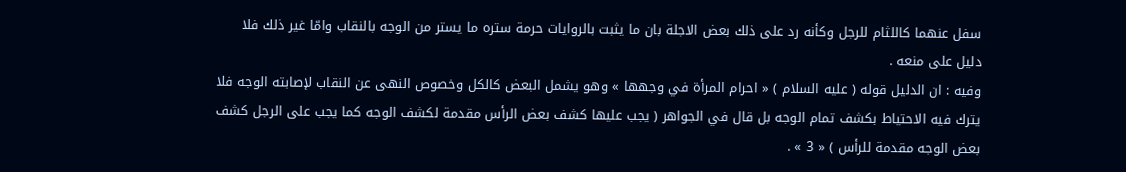سفل عنهما كاللثام للرجل وكأنه رد على ذلك بعض الاجلة بان ما يثبت بالروايات حرمة ستره ما يستر من الوجه بالنقاب وامّا غير ذلك فلا دليل على منعه .
وفيه : ان الدليل قوله ( عليه السلام ) « احرام المرأة في وجهها » وهو يشمل البعض كالكل وخصوص النهى عن النقاب لإصابته الوجه فلا يترك فيه الاحتياط بكشف تمام الوجه بل قال في الجواهر ( يجب عليها كشف بعض الرأس مقدمة لكشف الوجه كما يجب على الرجل كشف بعض الوجه مقدمة للرأس ) « 3 » .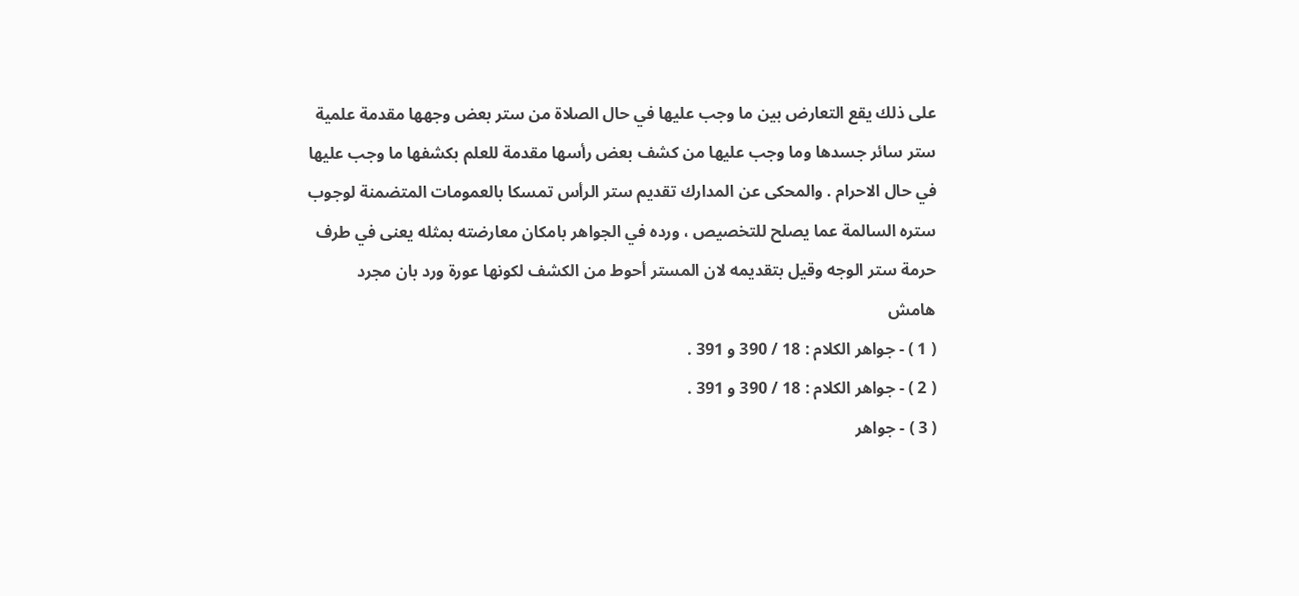على ذلك يقع التعارض بين ما وجب عليها في حال الصلاة من ستر بعض وجهها مقدمة علمية ستر سائر جسدها وما وجب عليها من كشف بعض رأسها مقدمة للعلم بكشفها ما وجب عليها في حال الاحرام . والمحكى عن المدارك تقديم ستر الرأس تمسكا بالعمومات المتضمنة لوجوب ستره السالمة عما يصلح للتخصيص ، ورده في الجواهر بامكان معارضته بمثله يعنى في طرف حرمة ستر الوجه وقيل بتقديمه لان المستر أحوط من الكشف لكونها عورة ورد بان مجرد
هامش
( 1 ) - جواهر الكلام : 18 / 390 و 391 .
( 2 ) - جواهر الكلام : 18 / 390 و 391 .
( 3 ) - جواهر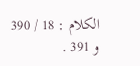الكلام : 18 / 390 و 391 .